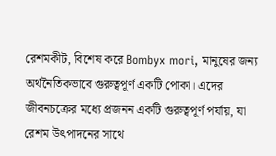রেশমকীট, বিশেষ করে Bombyx mori, মানুষের জন্য অর্থনৈতিকভাবে গুরুত্বপূর্ণ একটি পোকা। এদের জীবনচক্রের মধ্যে প্রজনন একটি গুরুত্বপূর্ণ পর্যায়, যা রেশম উৎপাদনের সাথে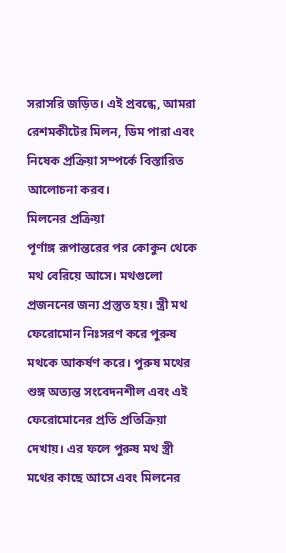সরাসরি জড়িত। এই প্রবন্ধে, আমরা রেশমকীটের মিলন, ডিম পারা এবং নিষেক প্রক্রিয়া সম্পর্কে বিস্তারিত আলোচনা করব।
মিলনের প্রক্রিয়া
পূর্ণাঙ্গ রূপান্তরের পর কোকুন থেকে মথ বেরিয়ে আসে। মথগুলো প্রজননের জন্য প্রস্তুত হয়। স্ত্রী মথ ফেরোমোন নিঃসরণ করে পুরুষ মথকে আকর্ষণ করে। পুরুষ মথের শুঙ্গ অত্যন্ত সংবেদনশীল এবং এই ফেরোমোনের প্রতি প্রতিক্রিয়া দেখায়। এর ফলে পুরুষ মথ স্ত্রী মথের কাছে আসে এবং মিলনের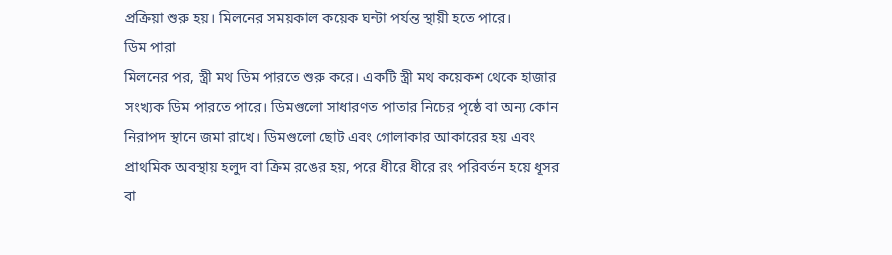প্রক্রিয়া শুরু হয়। মিলনের সময়কাল কয়েক ঘন্টা পর্যন্ত স্থায়ী হতে পারে।
ডিম পারা
মিলনের পর, স্ত্রী মথ ডিম পারতে শুরু করে। একটি স্ত্রী মথ কয়েকশ থেকে হাজার সংখ্যক ডিম পারতে পারে। ডিমগুলো সাধারণত পাতার নিচের পৃষ্ঠে বা অন্য কোন নিরাপদ স্থানে জমা রাখে। ডিমগুলো ছোট এবং গোলাকার আকারের হয় এবং প্রাথমিক অবস্থায় হলুদ বা ক্রিম রঙের হয়, পরে ধীরে ধীরে রং পরিবর্তন হয়ে ধূসর বা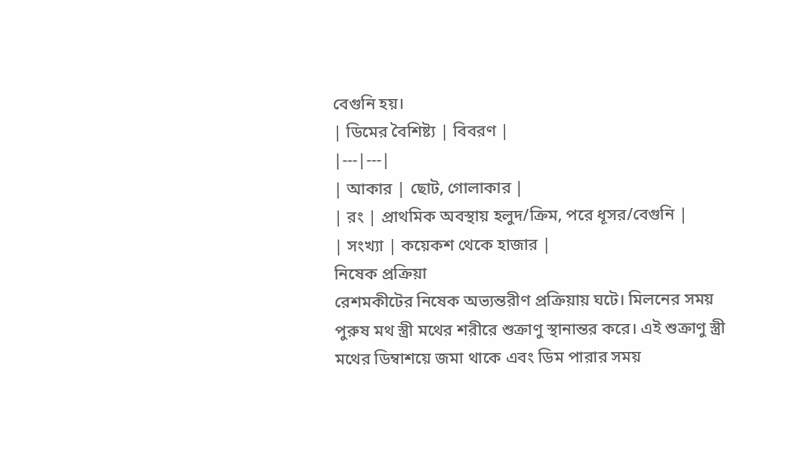বেগুনি হয়।
| ডিমের বৈশিষ্ট্য | বিবরণ |
|---|---|
| আকার | ছোট, গোলাকার |
| রং | প্রাথমিক অবস্থায় হলুদ/ক্রিম, পরে ধূসর/বেগুনি |
| সংখ্যা | কয়েকশ থেকে হাজার |
নিষেক প্রক্রিয়া
রেশমকীটের নিষেক অভ্যন্তরীণ প্রক্রিয়ায় ঘটে। মিলনের সময় পুরুষ মথ স্ত্রী মথের শরীরে শুক্রাণু স্থানান্তর করে। এই শুক্রাণু স্ত্রী মথের ডিম্বাশয়ে জমা থাকে এবং ডিম পারার সময়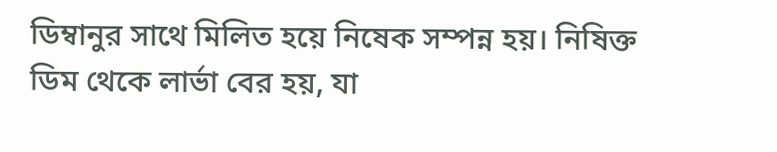ডিম্বানুর সাথে মিলিত হয়ে নিষেক সম্পন্ন হয়। নিষিক্ত ডিম থেকে লার্ভা বের হয়, যা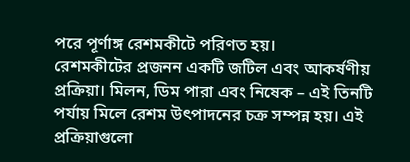পরে পূর্ণাঙ্গ রেশমকীটে পরিণত হয়।
রেশমকীটের প্রজনন একটি জটিল এবং আকর্ষণীয় প্রক্রিয়া। মিলন, ডিম পারা এবং নিষেক – এই তিনটি পর্যায় মিলে রেশম উৎপাদনের চক্র সম্পন্ন হয়। এই প্রক্রিয়াগুলো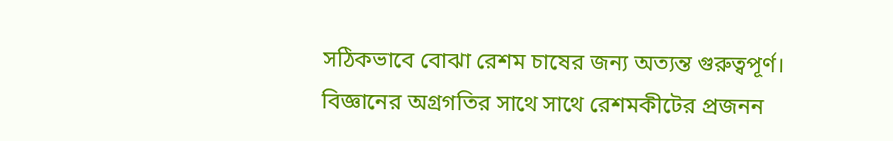সঠিকভাবে বোঝা রেশম চাষের জন্য অত্যন্ত গুরুত্বপূর্ণ। বিজ্ঞানের অগ্রগতির সাথে সাথে রেশমকীটের প্রজনন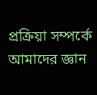প্রক্রিয়া সম্পর্কে আমাদের জ্ঞান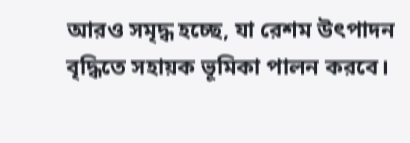আরও সমৃদ্ধ হচ্ছে, যা রেশম উৎপাদন বৃদ্ধিতে সহায়ক ভূমিকা পালন করবে।